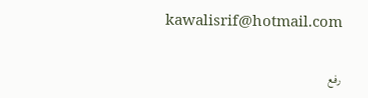kawalisrif@hotmail.com

رفع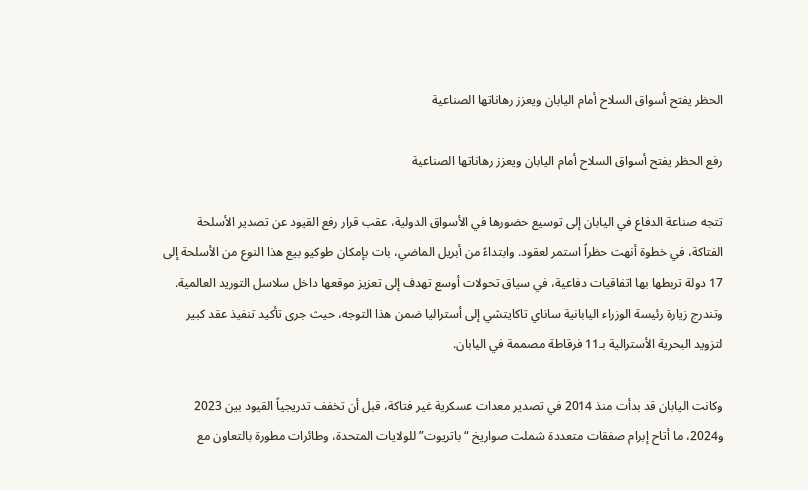الحظر يفتح أسواق السلاح أمام اليابان ويعزز رهاناتها الصناعية

رفع الحظر يفتح أسواق السلاح أمام اليابان ويعزز رهاناتها الصناعية

تتجه صناعة الدفاع في اليابان إلى توسيع حضورها في الأسواق الدولية، عقب قرار رفع القيود عن تصدير الأسلحة الفتاكة، في خطوة أنهت حظراً استمر لعقود. وابتداءً من أبريل الماضي، بات بإمكان طوكيو بيع هذا النوع من الأسلحة إلى 17 دولة تربطها بها اتفاقيات دفاعية، في سياق تحولات أوسع تهدف إلى تعزيز موقعها داخل سلاسل التوريد العالمية. وتندرج زيارة رئيسة الوزراء اليابانية ساناي تاكايتشي إلى أستراليا ضمن هذا التوجه، حيث جرى تأكيد تنفيذ عقد كبير لتزويد البحرية الأسترالية بـ11 فرقاطة مصممة في اليابان.

وكانت اليابان قد بدأت منذ 2014 في تصدير معدات عسكرية غير فتاكة، قبل أن تخفف تدريجياً القيود بين 2023 و2024، ما أتاح إبرام صفقات متعددة شملت صواريخ “باتريوت” للولايات المتحدة، وطائرات مطورة بالتعاون مع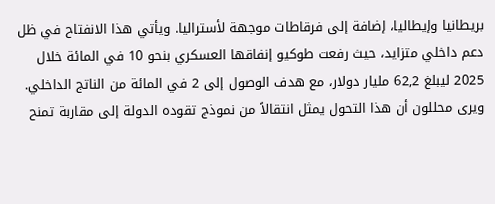بريطانيا وإيطاليا، إضافة إلى فرقاطات موجهة لأستراليا. ويأتي هذا الانفتاح في ظل دعم داخلي متزايد، حيث رفعت طوكيو إنفاقها العسكري بنحو 10 في المائة خلال 2025 ليبلغ 62,2 مليار دولار، مع هدف الوصول إلى 2 في المائة من الناتج الداخلي. ويرى محللون أن هذا التحول يمثل انتقالاً من نموذج تقوده الدولة إلى مقاربة تمنح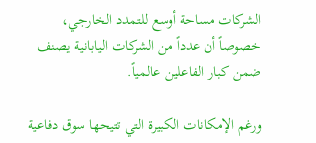الشركات مساحة أوسع للتمدد الخارجي، خصوصاً أن عدداً من الشركات اليابانية يصنف ضمن كبار الفاعلين عالمياً.

ورغم الإمكانات الكبيرة التي تتيحها سوق دفاعية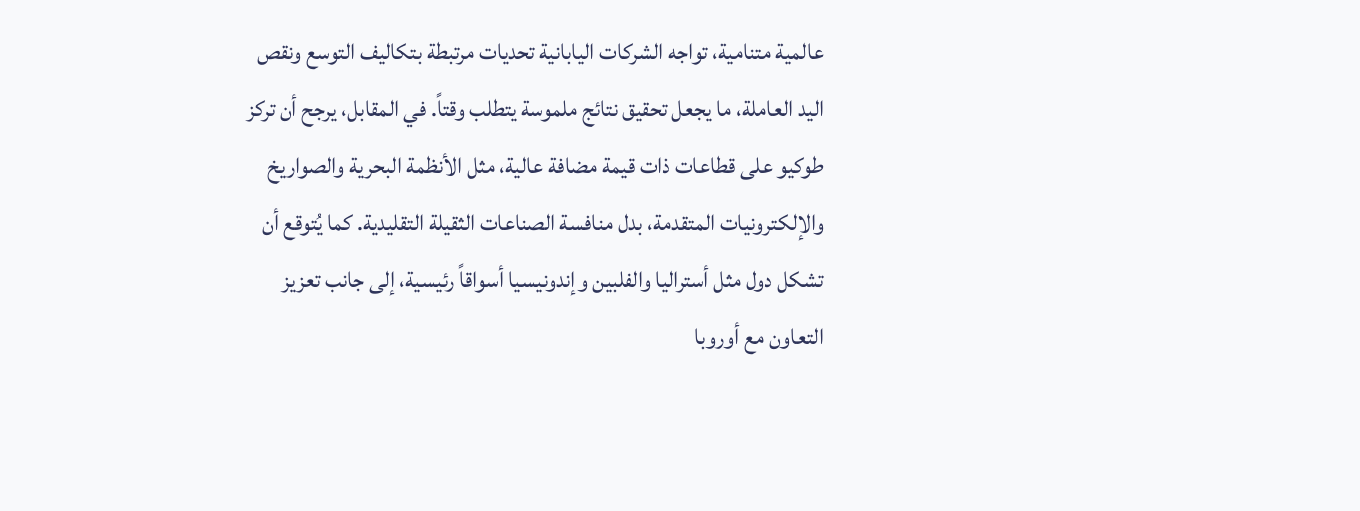عالمية متنامية، تواجه الشركات اليابانية تحديات مرتبطة بتكاليف التوسع ونقص اليد العاملة، ما يجعل تحقيق نتائج ملموسة يتطلب وقتاً. في المقابل، يرجح أن تركز طوكيو على قطاعات ذات قيمة مضافة عالية، مثل الأنظمة البحرية والصواريخ والإلكترونيات المتقدمة، بدل منافسة الصناعات الثقيلة التقليدية. كما يُتوقع أن تشكل دول مثل أستراليا والفلبين وإندونيسيا أسواقاً رئيسية، إلى جانب تعزيز التعاون مع أوروبا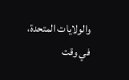والولايات المتحدة، في وقت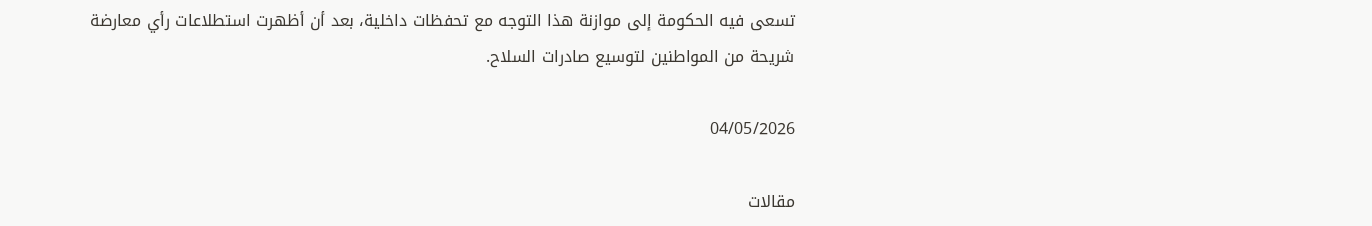تسعى فيه الحكومة إلى موازنة هذا التوجه مع تحفظات داخلية، بعد أن أظهرت استطلاعات رأي معارضة شريحة من المواطنين لتوسيع صادرات السلاح.

04/05/2026

مقالات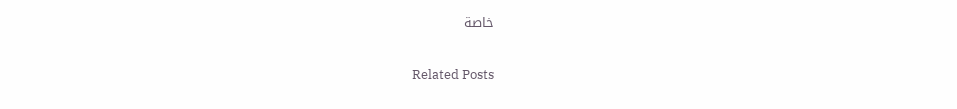خاصة

Related Posts